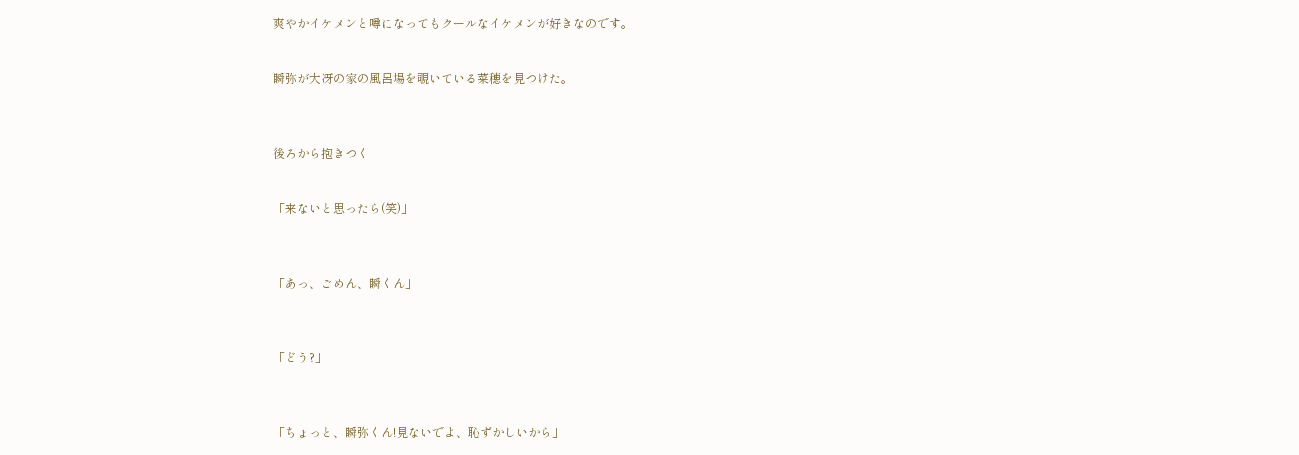爽やかイケメンと噂になってもクールなイケメンが好きなのです。


瞬弥が大冴の家の風呂場を覗いている菜穂を見つけた。



後ろから抱きつく


「来ないと思ったら(笑)」



「あっ、ごめん、瞬くん」



「どう?」



「ちょっと、瞬弥くん!見ないでよ、恥ずかしいから」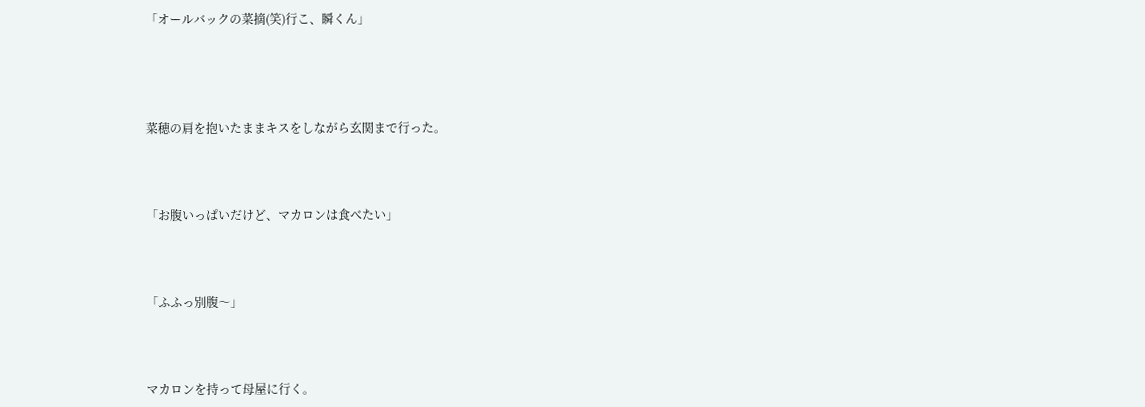「オールバックの菜摘(笑)行こ、瞬くん」




菜穂の肩を抱いたままキスをしながら玄関まで行った。



「お腹いっぱいだけど、マカロンは食べたい」



「ふふっ別腹〜」



マカロンを持って母屋に行く。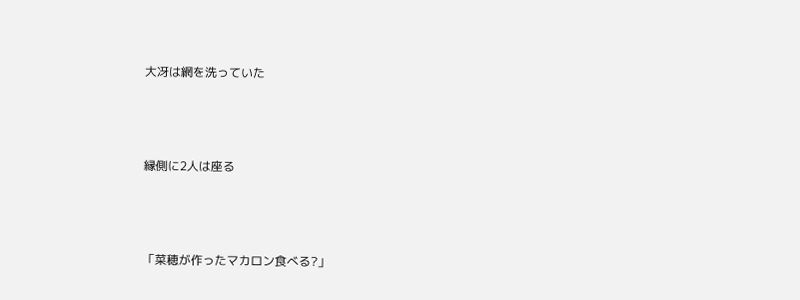大冴は網を洗っていた



縁側に2人は座る



「菜穂が作ったマカロン食べる?」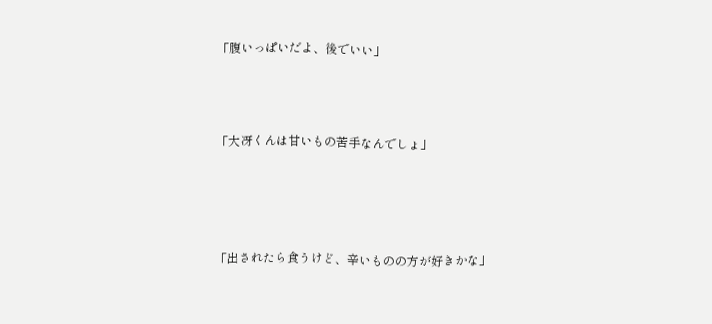「腹いっぱいだよ、後でいい」



「大冴くんは甘いもの苦手なんでしょ」




「出されたら食うけど、辛いものの方が好きかな」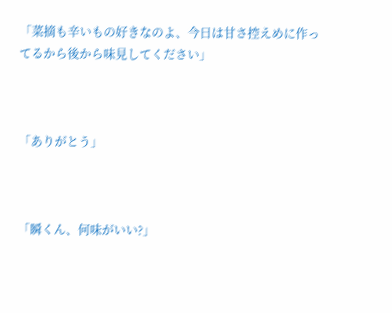「菜摘も辛いもの好きなのよ、今日は甘さ控えめに作ってるから後から味見してください」



「ありがとう」



「瞬くん、何味がいい?」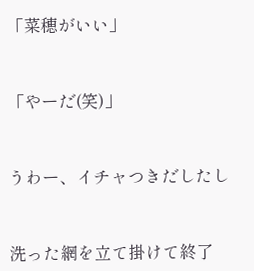「菜穂がいい」



「やーだ(笑)」



うわー、イチャつきだしたし



洗った網を立て掛けて終了